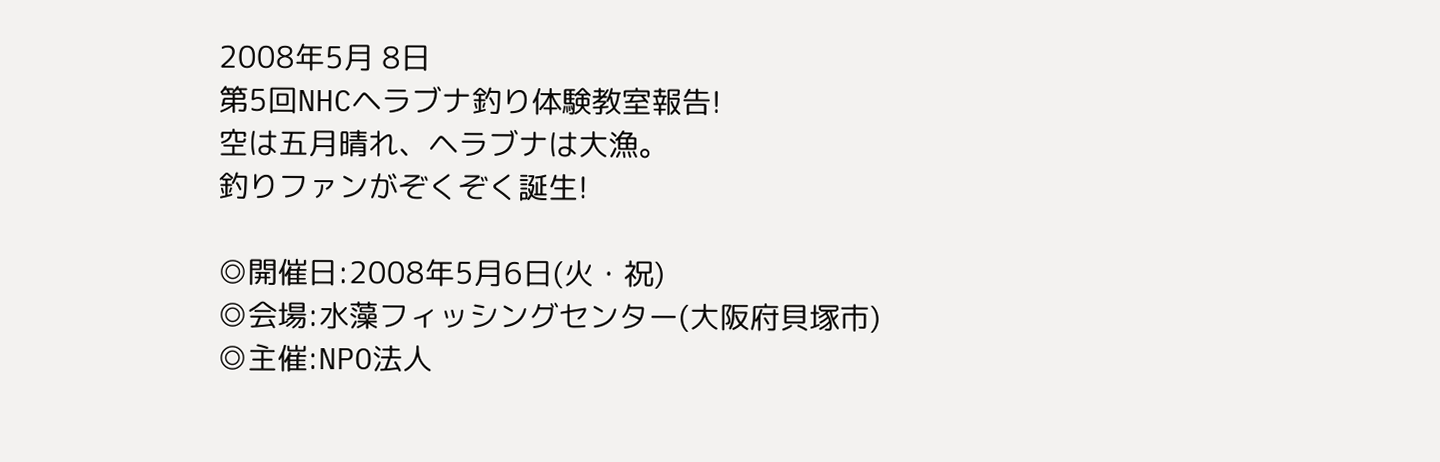2008年5月 8日
第5回NHCヘラブナ釣り体験教室報告!
空は五月晴れ、ヘラブナは大漁。
釣りファンがぞくぞく誕生!

◎開催日:2008年5月6日(火・祝)
◎会場:水藻フィッシングセンター(大阪府貝塚市)
◎主催:NPO法人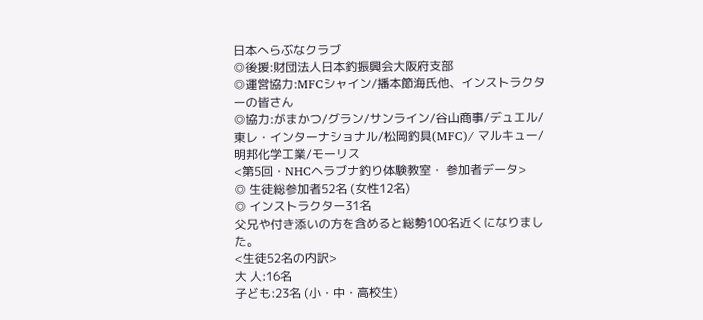日本へらぶなクラブ
◎後援:財団法人日本釣振興会大阪府支部
◎運営協力:MFCシャイン/播本節海氏他、インストラクターの皆さん
◎協力:がまかつ/グラン/サンライン/谷山商事/デュエル/東レ・インターナショナル/松岡釣具(MFC)/ マルキュー/明邦化学工業/モーリス
<第5回・NHCヘラブナ釣り体験教室・ 参加者データ>
◎ 生徒総参加者52名 (女性12名)
◎ インストラクター31名
父兄や付き添いの方を含めると総勢100名近くになりました。
<生徒52名の内訳>
大 人:16名
子ども:23名 (小・中・高校生)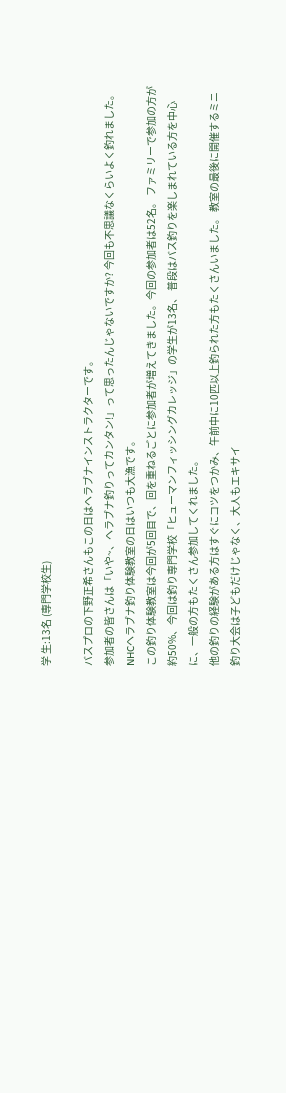学 生:13名 (専門学校生)

バスプロの下野正希さんもこの日はヘラブナインストラクターです。
参加者の皆さんは「いや~、ヘラブナ釣りってカンタン!」って思ったんじゃないですか? 今回も不思議なくらいよく釣れました。 NHCヘラブナ釣り体験教室の日はいつも大漁です。
この釣り体験教室は今回が5回目で、回を重ねるごとに参加者が増えてきました。今回の参加者は52名。 ファミリーで参加の方が約50%、今回は釣り専門学校「ヒューマンフィッシングカレッジ」の学生が13名、 普段はバス釣りを楽しまれている方を中心に、一般の方もたくさん参加してくれました。
他の釣りの経験がある方はすぐにコツをつかみ、午前中に10匹以上釣られた方もたくさんいました。 教室の最後に開催するミニ釣り大会は子どもだけじゃなく、大人もエキサイ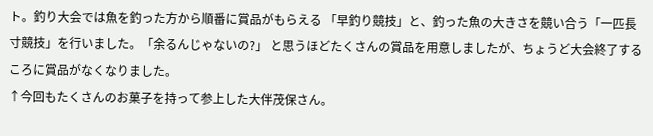ト。釣り大会では魚を釣った方から順番に賞品がもらえる 「早釣り競技」と、釣った魚の大きさを競い合う「一匹長寸競技」を行いました。「余るんじゃないの?」 と思うほどたくさんの賞品を用意しましたが、ちょうど大会終了するころに賞品がなくなりました。
↑今回もたくさんのお菓子を持って参上した大伴茂保さん。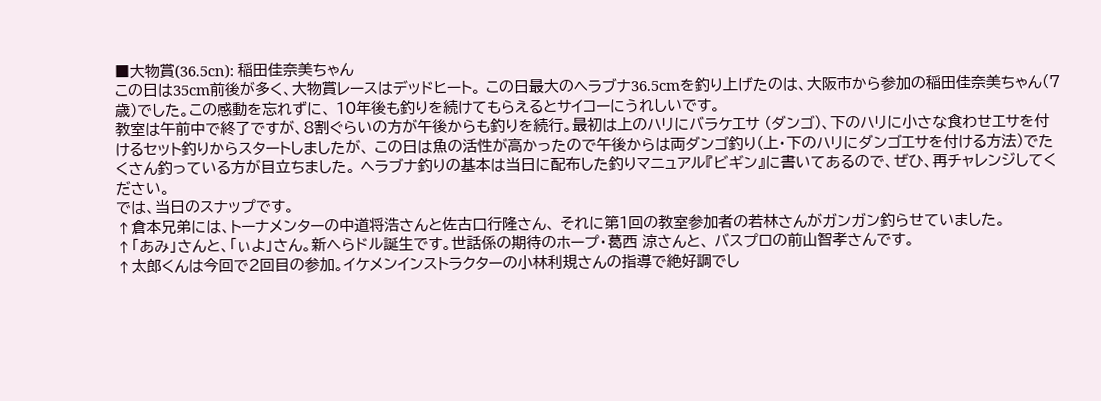■大物賞(36.5cn): 稲田佳奈美ちゃん
この日は35cm前後が多く、大物賞レースはデッドヒート。 この日最大のヘラブナ36.5cmを釣り上げたのは、大阪市から参加の稲田佳奈美ちゃん(7歳)でした。この感動を忘れずに、 10年後も釣りを続けてもらえるとサイコーにうれしいです。
教室は午前中で終了ですが、8割ぐらいの方が午後からも釣りを続行。最初は上のハリにバラケエサ (ダンゴ)、下のハリに小さな食わせエサを付けるセット釣りからスタートしましたが、 この日は魚の活性が高かったので午後からは両ダンゴ釣り(上・下のハリにダンゴエサを付ける方法)でたくさん釣っている方が目立ちました。 ヘラブナ釣りの基本は当日に配布した釣りマニュアル『ビギン』に書いてあるので、ぜひ、再チャレンジしてください。
では、当日のスナップです。
↑倉本兄弟には、トーナメンターの中道将浩さんと佐古口行隆さん、 それに第1回の教室参加者の若林さんがガンガン釣らせていました。
↑「あみ」さんと、「ぃよ」さん。新へらドル誕生です。世話係の期待のホープ・葛西 涼さんと、 バスプロの前山智孝さんです。
↑太郎くんは今回で2回目の参加。イケメンインストラクターの小林利規さんの指導で絶好調でし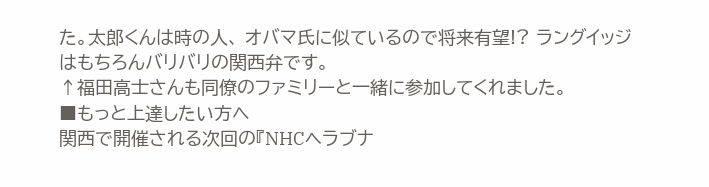た。太郎くんは時の人、 オバマ氏に似ているので将来有望!? ラングイッジはもちろんバリバリの関西弁です。
↑福田高士さんも同僚のファミリーと一緒に参加してくれました。
■もっと上達したい方へ
関西で開催される次回の『NHCヘラブナ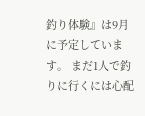釣り体験』は9月に予定しています。 まだ1人で釣りに行くには心配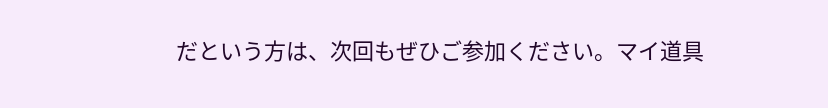だという方は、次回もぜひご参加ください。マイ道具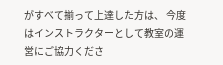がすべて揃って上達した方は、 今度はインストラクターとして教室の運営にご協力くださ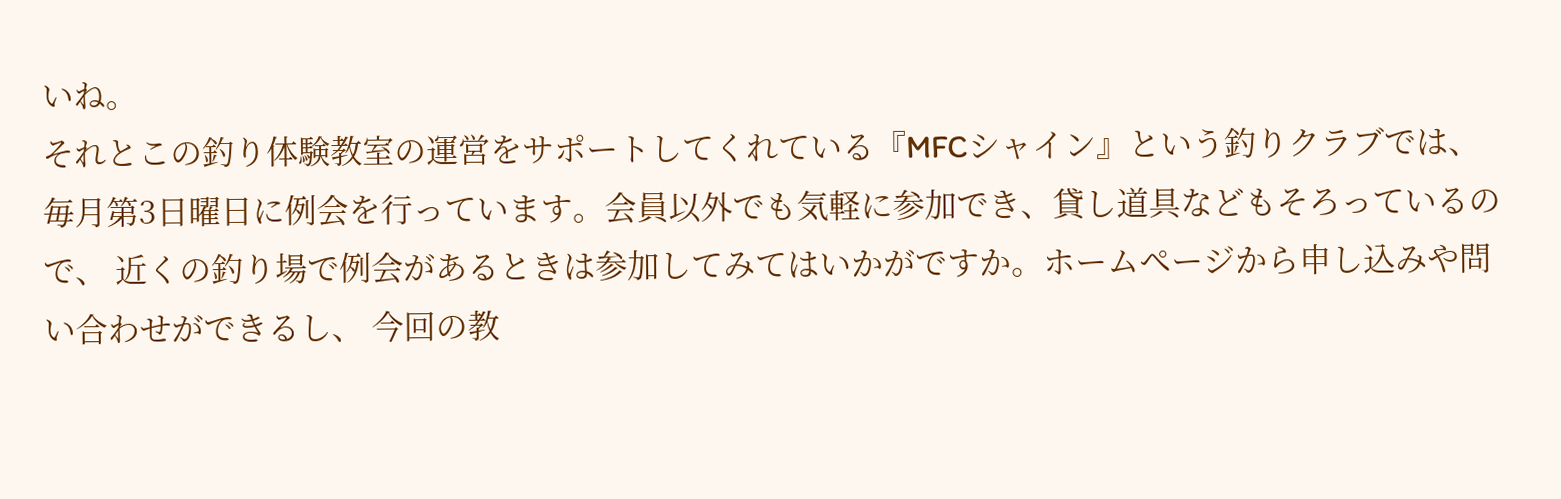いね。
それとこの釣り体験教室の運営をサポートしてくれている『MFCシャイン』という釣りクラブでは、 毎月第3日曜日に例会を行っています。会員以外でも気軽に参加でき、貸し道具などもそろっているので、 近くの釣り場で例会があるときは参加してみてはいかがですか。ホームページから申し込みや問い合わせができるし、 今回の教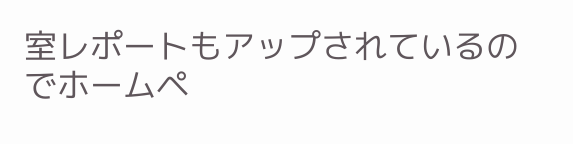室レポートもアップされているのでホームペ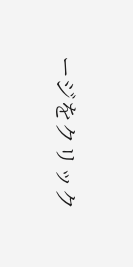ージをクリック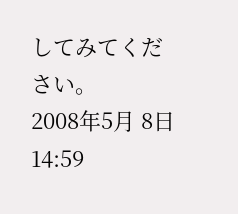してみてください。
2008年5月 8日 14:59